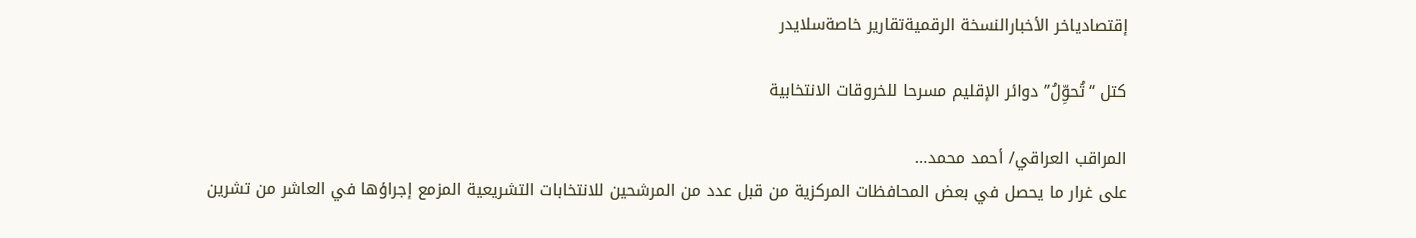إقتصادياخر الأخبارالنسخة الرقميةتقارير خاصةسلايدر

كتل “تُحوِّلُ” دوائر الإقليم مسرحا للخروقات الانتخابية

المراقب العراقي/ أحمد محمد…
على غرار ما يحصل في بعض المحافظات المركزية من قبل عدد من المرشحين للانتخابات التشريعية المزمع إجراؤها في العاشر من تشرين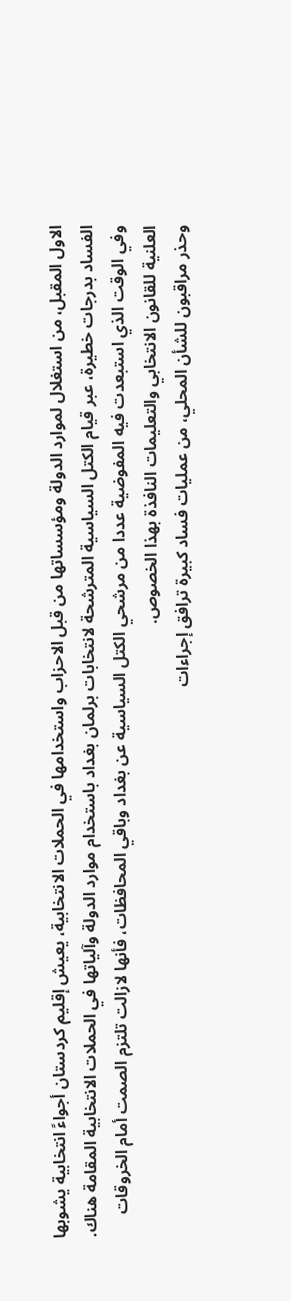الاول المقبل، من استغلال لموارد الدولة ومؤسساتها من قبل الاحزاب واستخدامها في الحملات الانتخابية، يعيش إقليم كردستان أجواءً انتخابية يشوبها الفساد بدرجات خطيرة، عبر قيام الكتل السياسية المترشحة لانتخابات برلمان بغداد باستخدام موارد الدولة وآلياتها في الحملات الانتخابية المقامة هناك.
وفي الوقت الذي استبعدت فيه المفوضية عددا من مرشحي الكتل السياسية عن بغداد وباقي المحافظات، فأنها لازالت تلتزم الصمت أمام الخروقات العلنية للقانون الانتخابي والتعليمات النافذة بهذا الخصوص.
وحذر مراقبون للشأن المحلي، من عمليات فساد كبيرة ترافق إجراءات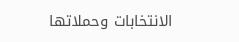الانتخابات وحملاتها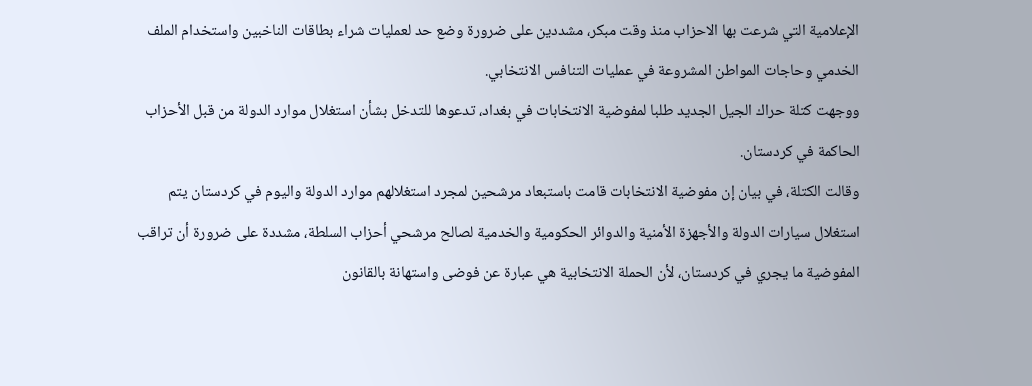الإعلامية التي شرعت بها الاحزاب منذ وقت مبكر، مشددين على ضرورة وضع حد لعمليات شراء بطاقات الناخبين واستخدام الملف الخدمي وحاجات المواطن المشروعة في عمليات التنافس الانتخابي.
ووجهت كتلة حراك الجيل الجديد طلبا لمفوضية الانتخابات في بغداد، تدعوها للتدخل بشأن استغلال موارد الدولة من قبل الأحزاب الحاكمة في كردستان.
وقالت الكتلة، في بيان إن مفوضية الانتخابات قامت باستبعاد مرشحين لمجرد استغلالهم موارد الدولة واليوم في كردستان يتم استغلال سيارات الدولة والأجهزة الأمنية والدوائر الحكومية والخدمية لصالح مرشحي أحزاب السلطة، مشددة على ضرورة أن تراقب المفوضية ما يجري في كردستان، لأن الحملة الانتخابية هي عبارة عن فوضى واستهانة بالقانون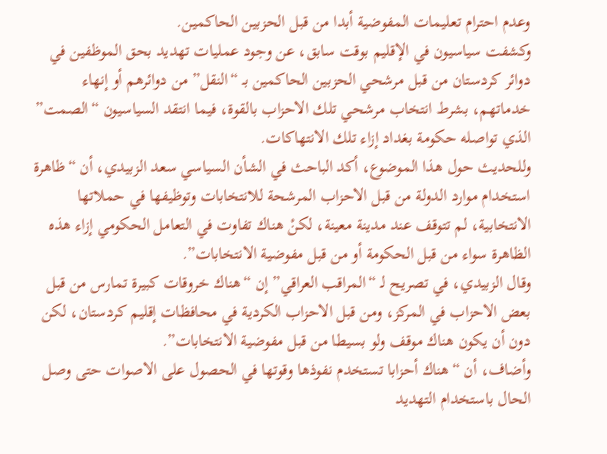وعدم احترام تعليمات المفوضية أبدا من قبل الحزبين الحاكمين.
وكشفت سياسيون في الإقليم بوقت سابق، عن وجود عمليات تهديد بحق الموظفين في دوائر كردستان من قبل مرشحي الحزبين الحاكمين بـ “النقل” من دوائرهم أو إنهاء خدماتهم، بشرط انتخاب مرشحي تلك الاحزاب بالقوة، فيما انتقد السياسيون “الصمت” الذي تواصله حكومة بغداد إزاء تلك الانتهاكات.
وللحديث حول هذا الموضوع، أكد الباحث في الشأن السياسي سعد الزبيدي، أن “ظاهرة استخدام موارد الدولة من قبل الاحزاب المرشحة للانتخابات وتوظيفها في حملاتها الانتخابية، لم تتوقف عند مدينة معينة، لكنْ هناك تفاوت في التعامل الحكومي إزاء هذه الظاهرة سواء من قبل الحكومة أو من قبل مفوضية الانتخابات”.
وقال الزبيدي، في تصريح لـ “المراقب العراقي” إن “هناك خروقات كبيرة تمارس من قبل بعض الاحزاب في المركز، ومن قبل الاحزاب الكردية في محافظات إقليم كردستان، لكن دون أن يكون هناك موقف ولو بسيطا من قبل مفوضية الانتخابات”.
وأضاف، أن “هناك أحزابا تستخدم نفوذها وقوتها في الحصول على الاصوات حتى وصل الحال باستخدام التهديد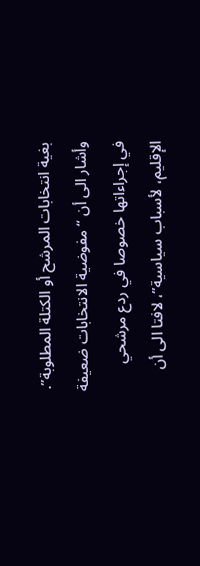بغية انتخابات المرشح أو الكتلة المطلوبة”.
وأشار الى أن “مفوضية الانتخابات ضعيفة في إجراءاتها خصوصا في ردع مرشحي الإقليم، لأسباب سياسية”، لافتا الى أن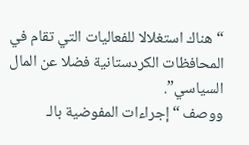“هناك استغلالا للفعاليات التي تقام في المحافظات الكردستانية فضلا عن المال السياسي”.
ووصف “إجراءات المفوضية بالـ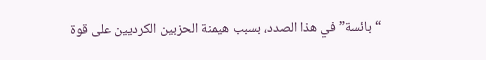“بائسة” في هذا الصدد، بسبب هيمنة الحزبين الكرديين على قوة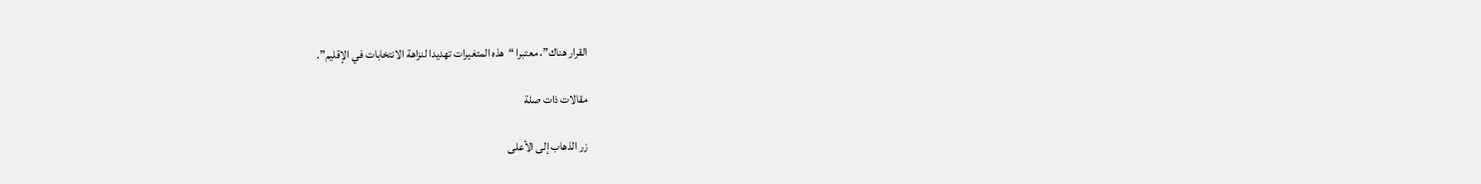القرار هناك”، معتبرا “هذه المتغيرات تهديدا لنزاهة الانتخابات في الإقليم”.

مقالات ذات صلة

زر الذهاب إلى الأعلى